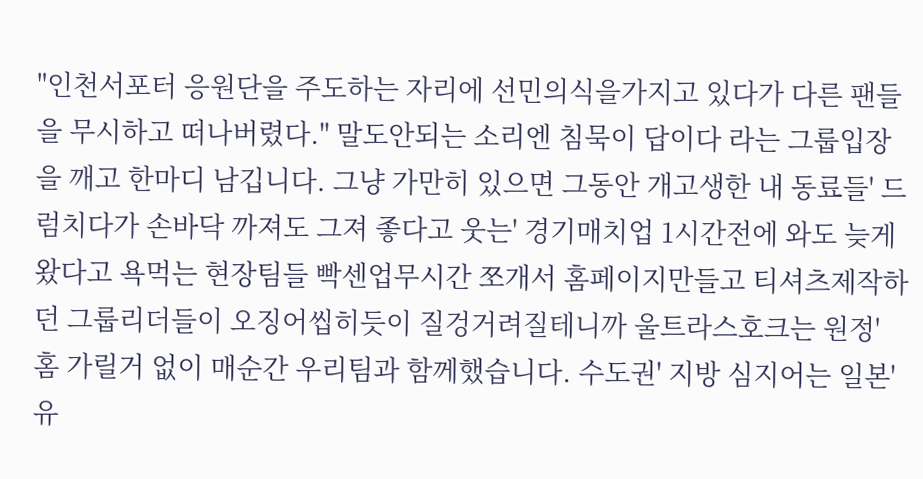"인천서포터 응원단을 주도하는 자리에 선민의식을가지고 있다가 다른 팬들을 무시하고 떠나버렸다." 말도안되는 소리엔 침묵이 답이다 라는 그룹입장을 깨고 한마디 남깁니다. 그냥 가만히 있으면 그동안 개고생한 내 동료들' 드럼치다가 손바닥 까져도 그져 좋다고 웃는' 경기매치업 1시간전에 와도 늦게왔다고 욕먹는 현장팀들 빡센업무시간 쪼개서 홈페이지만들고 티셔츠제작하던 그룹리더들이 오징어씹히듯이 질겅거려질테니까 울트라스호크는 원정' 홈 가릴거 없이 매순간 우리팀과 함께했습니다. 수도권' 지방 심지어는 일본' 유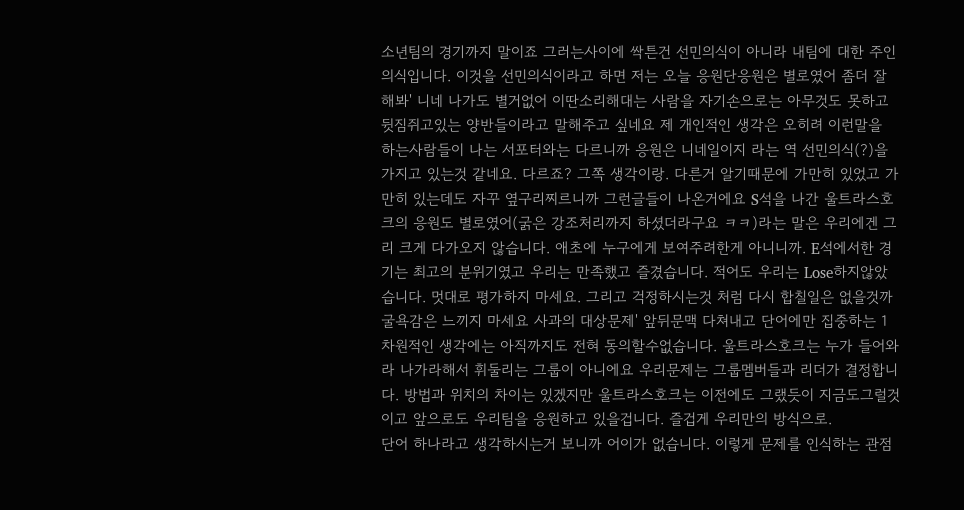소년팀의 경기까지 말이죠 그러는사이에 싹튼건 선민의식이 아니라 내팀에 대한 주인의식입니다. 이것을 선민의식이라고 하면 저는 오늘 응원단응원은 별로였어 좀더 잘해봐' 니네 나가도 별거없어 이딴소리해대는 사람을 자기손으로는 아무것도 못하고 뒷짐쥐고있는 양반들이라고 말해주고 싶네요 제 개인적인 생각은 오히려 이런말을 하는사람들이 나는 서포터와는 다르니까 응원은 니네일이지 라는 역 선민의식(?)을 가지고 있는것 같네요. 다르죠? 그쪽 생각이랑. 다른거 알기때문에 가만히 있었고 가만히 있는데도 자꾸 옆구리찌르니까 그런글들이 나온거에요 S석을 나간 울트라스호크의 응원도 별로였어(굵은 강조처리까지 하셨더라구요 ㅋㅋ)라는 말은 우리에겐 그리 크게 다가오지 않습니다. 애초에 누구에게 보여주려한게 아니니까. E석에서한 경기는 최고의 분위기였고 우리는 만족했고 즐겼습니다. 적어도 우리는 Lose하지않았습니다. 멋대로 평가하지 마세요. 그리고 걱정하시는것 처럼 다시 합칠일은 없을것까 굴욕감은 느끼지 마세요 사과의 대상문제' 앞뒤문맥 다쳐내고 단어에만 집중하는 1차원적인 생각에는 아직까지도 전혀 동의할수없습니다. 울트라스호크는 누가 들어와라 나가라해서 휘둘리는 그룹이 아니에요 우리문제는 그룹멤버들과 리더가 결정합니다. 방법과 위치의 차이는 있겠지만 울트라스호크는 이전에도 그랬듯이 지금도그럴것이고 앞으로도 우리팀을 응원하고 있을겁니다. 즐겁게 우리만의 방식으로.
단어 하나라고 생각하시는거 보니까 어이가 없습니다. 이렇게 문제를 인식하는 관점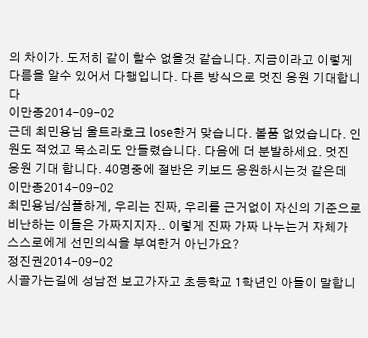의 차이가. 도저히 같이 할수 없을것 같습니다. 지금이라고 이렇게 다름을 알수 있어서 다행입니다. 다른 방식으로 멋진 응원 기대합니다
이만종2014-09-02
근데 최민용님 울트라호크 lose한거 맞습니다. 볼품 없었습니다. 인원도 적었고 목소리도 안들렸습니다. 다음에 더 분발하세요. 멋진 응원 기대 합니다. 40명중에 절반은 키보드 응원하시는것 같은데
이만종2014-09-02
최민용님/심플하게, 우리는 진짜, 우리를 근거없이 자신의 기준으로 비난하는 이들은 가짜지지자.. 이렇게 진짜 가짜 나누는거 자체가 스스로에게 선민의식을 부여한거 아닌가요?
정진권2014-09-02
시골가는길에 성남전 보고가자고 초등학교 1학년인 아들이 말합니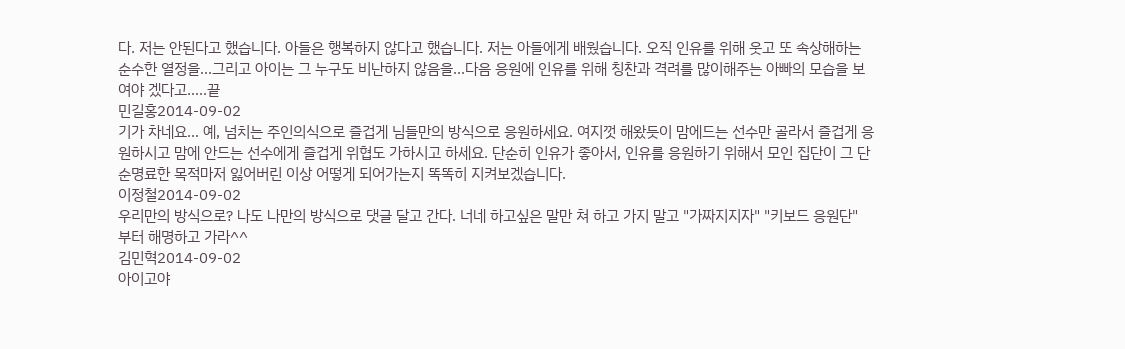다. 저는 안된다고 했습니다. 아들은 행복하지 않다고 했습니다. 저는 아들에게 배웠습니다. 오직 인유를 위해 웃고 또 속상해하는 순수한 열정을...그리고 아이는 그 누구도 비난하지 않음을...다음 응원에 인유를 위해 칭찬과 격려를 많이해주는 아빠의 모습을 보여야 겠다고.....끝
민길홍2014-09-02
기가 차네요... 예, 넘치는 주인의식으로 즐겁게 님들만의 방식으로 응원하세요. 여지껏 해왔듯이 맘에드는 선수만 골라서 즐겁게 응원하시고 맘에 안드는 선수에게 즐겁게 위협도 가하시고 하세요. 단순히 인유가 좋아서, 인유를 응원하기 위해서 모인 집단이 그 단순명료한 목적마저 잃어버린 이상 어떻게 되어가는지 똑똑히 지켜보겠습니다.
이정철2014-09-02
우리만의 방식으로? 나도 나만의 방식으로 댓글 달고 간다. 너네 하고싶은 말만 쳐 하고 가지 말고 "가짜지지자" "키보드 응원단" 부터 해명하고 가라^^
김민혁2014-09-02
아이고야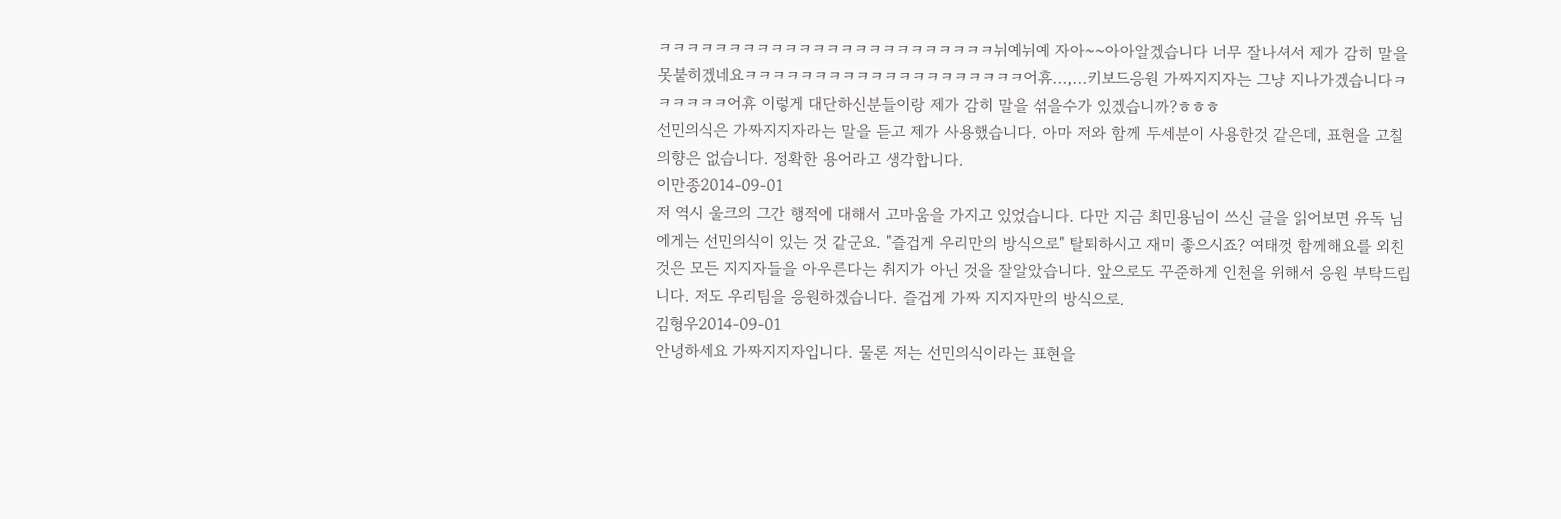ㅋㅋㅋㅋㅋㅋㅋㅋㅋㅋㅋㅋㅋㅋㅋㅋㅋㅋㅋㅋㅋㅋㅋㅋ뉘예뉘예 자아~~아아알겠습니다 너무 잘나셔서 제가 감히 말을 못붙히겠네요ㅋㅋㅋㅋㅋㅋㅋㅋㅋㅋㅋㅋㅋㅋㅋㅋㅋㅋㅋㅋ어휴...,...키보드응원 가짜지지자는 그냥 지나가겠습니다ㅋㅋㅋㅋㅋㅋ어휴 이렇게 대단하신분들이랑 제가 감히 말을 섞을수가 있겠습니까?ㅎㅎㅎ
선민의식은 가짜지지자라는 말을 듣고 제가 사용했습니다. 아마 저와 함께 두세분이 사용한것 같은데, 표현을 고칠 의향은 없습니다. 정확한 용어라고 생각합니다.
이만종2014-09-01
저 역시 울크의 그간 행적에 대해서 고마움을 가지고 있었습니다. 다만 지금 최민용님이 쓰신 글을 읽어보면 유독 님에게는 선민의식이 있는 것 같군요. "즐겁게 우리만의 방식으로" 탈퇴하시고 재미 좋으시죠? 여태껏 함께해요를 외친 것은 모든 지지자들을 아우른다는 취지가 아닌 것을 잘알았습니다. 앞으로도 꾸준하게 인천을 위해서 응원 부탁드립니다. 저도 우리팀을 응원하겠습니다. 즐겁게 가짜 지지자만의 방식으로.
김형우2014-09-01
안녕하세요 가짜지지자입니다. 물론 저는 선민의식이라는 표현을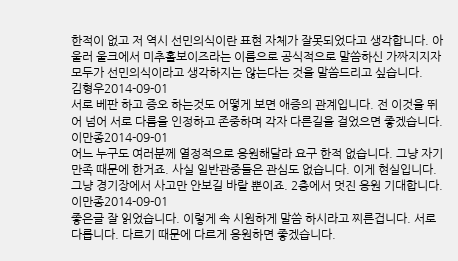한적이 없고 저 역시 선민의식이란 표현 자체가 잘못되었다고 생각합니다. 아울러 울크에서 미추홀보이즈라는 이름으로 공식적으로 말씀하신 가짜지지자 모두가 선민의식이라고 생각하지는 않는다는 것을 말씀드리고 싶습니다.
김형우2014-09-01
서로 베판 하고 증오 하는것도 어떻게 보면 애증의 관계입니다. 전 이것을 뛰어 넘어 서로 다름을 인정하고 존중하며 각자 다른길을 걸었으면 좋겠습니다.
이만종2014-09-01
어느 누구도 여러분께 열정적으로 응원해달라 요구 한적 없습니다. 그냥 자기만족 때문에 한거죠. 사실 일반관중들은 관심도 없습니다. 이게 현실입니다. 그냥 경기장에서 사고만 안보길 바랄 뿐이죠. 2층에서 멋진 응원 기대합니다.
이만종2014-09-01
좋은글 잘 읽었습니다. 이렇게 속 시원하게 말씀 하시라고 찌른겁니다. 서로 다릅니다. 다르기 때문에 다르게 응원하면 좋겠습니다.